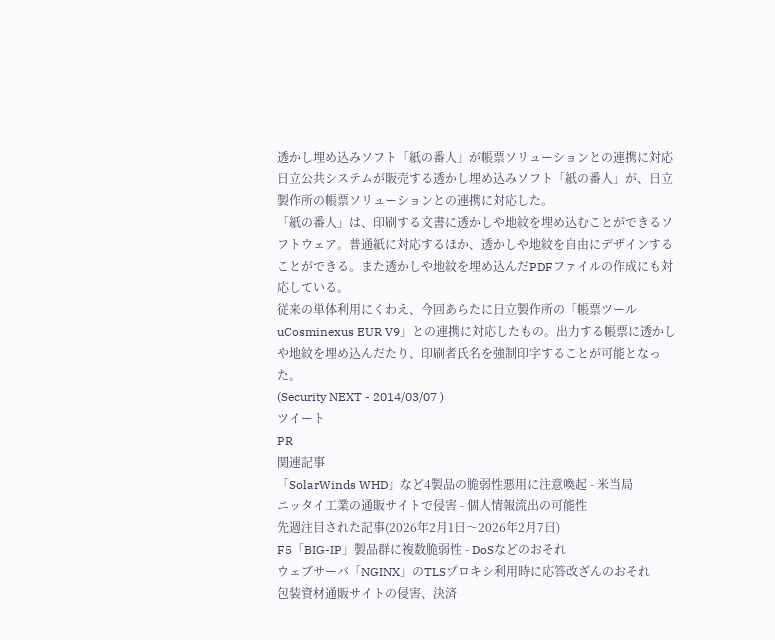透かし埋め込みソフト「紙の番人」が帳票ソリューションとの連携に対応
日立公共システムが販売する透かし埋め込みソフト「紙の番人」が、日立製作所の帳票ソリューションとの連携に対応した。
「紙の番人」は、印刷する文書に透かしや地紋を埋め込むことができるソフトウェア。普通紙に対応するほか、透かしや地紋を自由にデザインすることができる。また透かしや地紋を埋め込んだPDFファイルの作成にも対応している。
従来の単体利用にくわえ、今回あらたに日立製作所の「帳票ツール uCosminexus EUR V9」との連携に対応したもの。出力する帳票に透かしや地紋を埋め込んだたり、印刷者氏名を強制印字することが可能となった。
(Security NEXT - 2014/03/07 )
ツイート
PR
関連記事
「SolarWinds WHD」など4製品の脆弱性悪用に注意喚起 - 米当局
ニッタイ工業の通販サイトで侵害 - 個人情報流出の可能性
先週注目された記事(2026年2月1日〜2026年2月7日)
F5「BIG-IP」製品群に複数脆弱性 - DoSなどのおそれ
ウェブサーバ「NGINX」のTLSプロキシ利用時に応答改ざんのおそれ
包装資材通販サイトの侵害、決済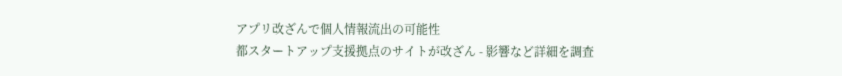アプリ改ざんで個人情報流出の可能性
都スタートアップ支援拠点のサイトが改ざん - 影響など詳細を調査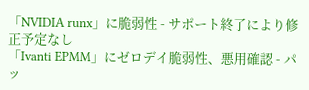「NVIDIA runx」に脆弱性 - サポート終了により修正予定なし
「Ivanti EPMM」にゼロデイ脆弱性、悪用確認 - パッ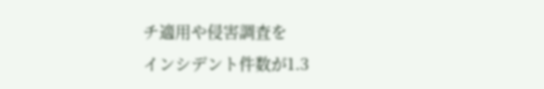チ適用や侵害調査を
インシデント件数が1.3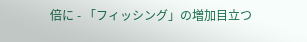倍に - 「フィッシング」の増加目立つ